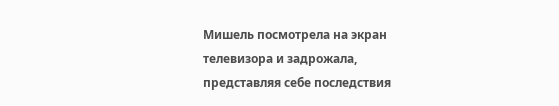Мишель посмотрела на экран телевизора и задрожала, представляя себе последствия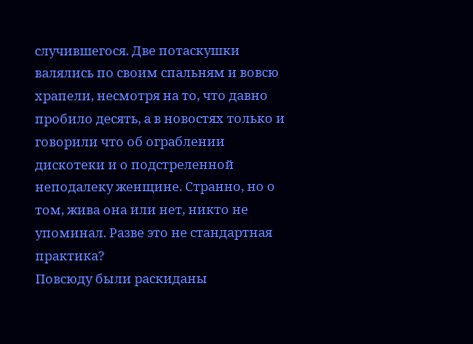случившегося. Две потаскушки валялись по своим спальням и вовсю храпели, несмотря на то, что давно пробило десять, а в новостях только и говорили что об ограблении дискотеки и о подстреленной неподалеку женщине. Странно, но о том, жива она или нет, никто не упоминал. Разве это не стандартная практика?
Повсюду были раскиданы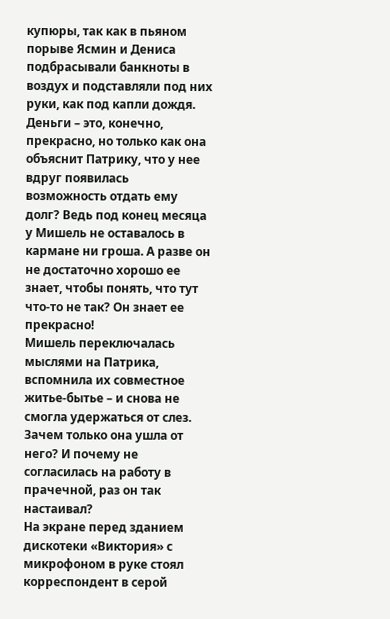купюры, так как в пьяном порыве Ясмин и Дениса подбрасывали банкноты в воздух и подставляли под них руки, как под капли дождя. Деньги – это, конечно, прекрасно, но только как она объяснит Патрику, что у нее вдруг появилась возможность отдать ему долг? Ведь под конец месяца у Мишель не оставалось в кармане ни гроша. А разве он не достаточно хорошо ее знает, чтобы понять, что тут что-то не так? Он знает ее прекрасно!
Мишель переключалась мыслями на Патрика, вспомнила их совместное житье-бытье – и снова не смогла удержаться от слез. Зачем только она ушла от него? И почему не согласилась на работу в прачечной, раз он так настаивал?
На экране перед зданием дискотеки «Виктория» с микрофоном в руке стоял корреспондент в серой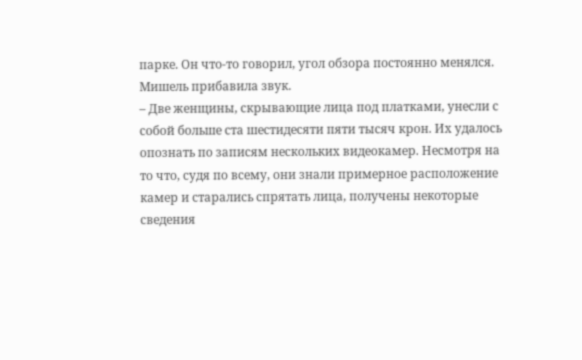парке. Он что-то говорил, угол обзора постоянно менялся.
Мишель прибавила звук.
– Две женщины, скрывающие лица под платками, унесли с собой больше ста шестидесяти пяти тысяч крон. Их удалось опознать по записям нескольких видеокамер. Несмотря на то что, судя по всему, они знали примерное расположение камер и старались спрятать лица, получены некоторые сведения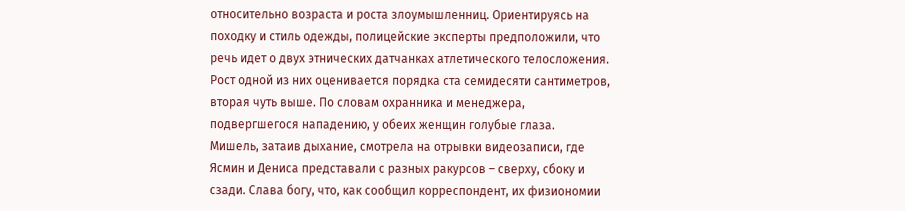относительно возраста и роста злоумышленниц. Ориентируясь на походку и стиль одежды, полицейские эксперты предположили, что речь идет о двух этнических датчанках атлетического телосложения. Рост одной из них оценивается порядка ста семидесяти сантиметров, вторая чуть выше. По словам охранника и менеджера, подвергшегося нападению, у обеих женщин голубые глаза.
Мишель, затаив дыхание, смотрела на отрывки видеозаписи, где Ясмин и Дениса представали с разных ракурсов – сверху, сбоку и сзади. Слава богу, что, как сообщил корреспондент, их физиономии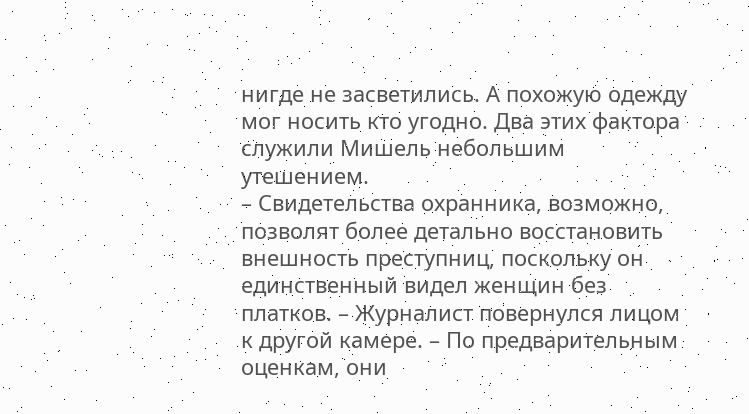нигде не засветились. А похожую одежду мог носить кто угодно. Два этих фактора служили Мишель небольшим утешением.
– Свидетельства охранника, возможно, позволят более детально восстановить внешность преступниц, поскольку он единственный видел женщин без платков. – Журналист повернулся лицом к другой камере. – По предварительным оценкам, они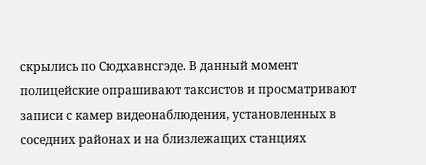скрылись по Сюдхавнсгэде. В данный момент полицейские опрашивают таксистов и просматривают записи с камер видеонаблюдения, установленных в соседних районах и на близлежащих станциях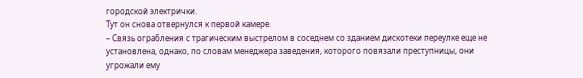городской электрички.
Тут он снова отвернулся к первой камере.
– Связь ограбления с трагическим выстрелом в соседнем со зданием дискотеки переулке еще не установлена, однако, по словам менеджера заведения, которого повязали преступницы, они угрожали ему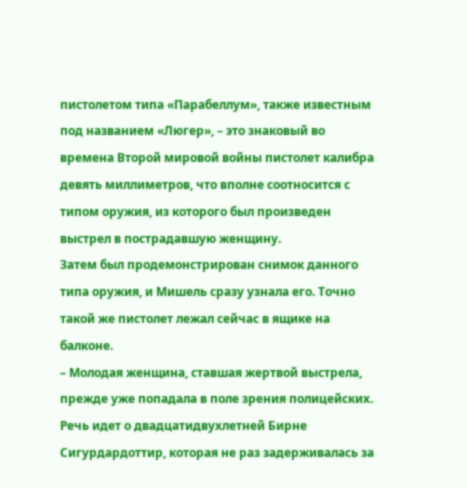пистолетом типа «Парабеллум», также известным под названием «Люгер», – это знаковый во времена Второй мировой войны пистолет калибра девять миллиметров, что вполне соотносится с типом оружия, из которого был произведен выстрел в пострадавшую женщину.
Затем был продемонстрирован снимок данного типа оружия, и Мишель сразу узнала его. Точно такой же пистолет лежал сейчас в ящике на балконе.
– Молодая женщина, ставшая жертвой выстрела, прежде уже попадала в поле зрения полицейских. Речь идет о двадцатидвухлетней Бирне Сигурдардоттир, которая не раз задерживалась за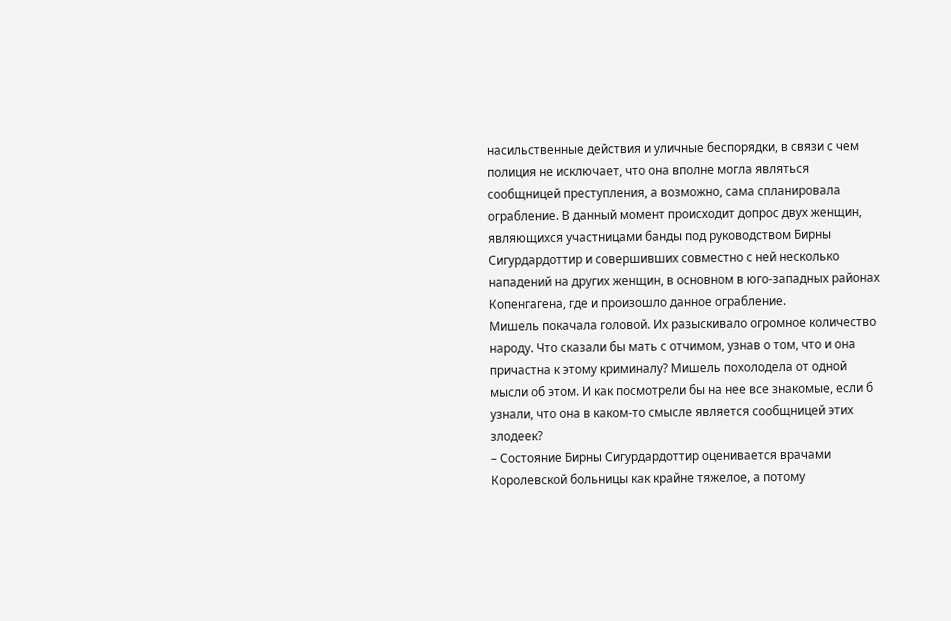насильственные действия и уличные беспорядки, в связи с чем полиция не исключает, что она вполне могла являться сообщницей преступления, а возможно, сама спланировала ограбление. В данный момент происходит допрос двух женщин, являющихся участницами банды под руководством Бирны Сигурдардоттир и совершивших совместно с ней несколько нападений на других женщин, в основном в юго-западных районах Копенгагена, где и произошло данное ограбление.
Мишель покачала головой. Их разыскивало огромное количество народу. Что сказали бы мать с отчимом, узнав о том, что и она причастна к этому криминалу? Мишель похолодела от одной мысли об этом. И как посмотрели бы на нее все знакомые, если б узнали, что она в каком-то смысле является сообщницей этих злодеек?
– Состояние Бирны Сигурдардоттир оценивается врачами Королевской больницы как крайне тяжелое, а потому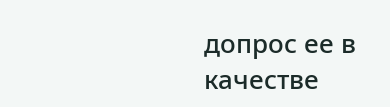допрос ее в качестве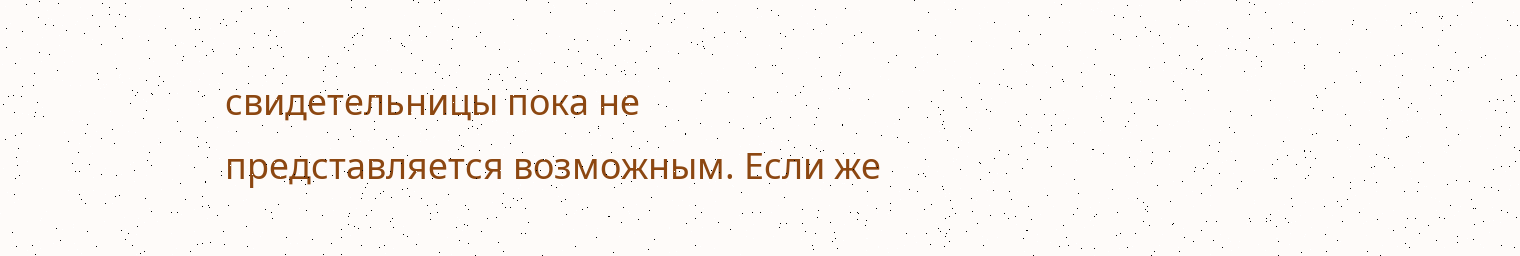свидетельницы пока не представляется возможным. Если же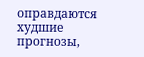оправдаются худшие прогнозы,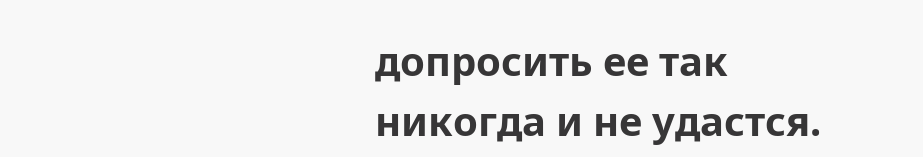допросить ее так никогда и не удастся.